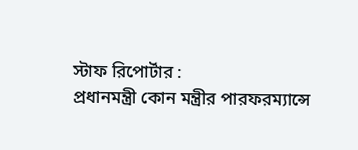স্টাফ রিপোর্টার :
প্রধানমন্ত্রী কোন মন্ত্রীর পারফরম্যান্সে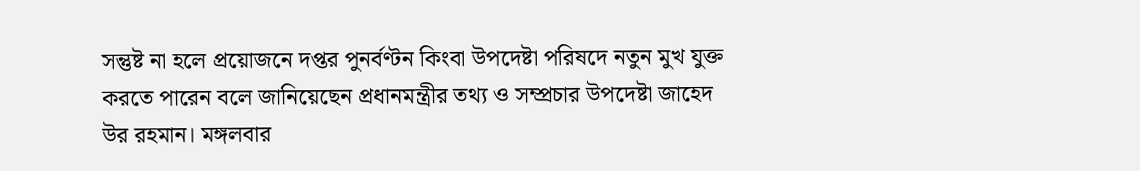সন্তুষ্ট না হলে প্রয়োজনে দপ্তর পুনর্বণ্টন কিংবা উপদেষ্টা পরিষদে নতুন মুখ যুক্ত করতে পারেন বলে জানিয়েছেন প্রধানমন্ত্রীর তথ্য ও সম্প্রচার উপদেষ্টা জাহেদ উর রহমান। মঙ্গলবার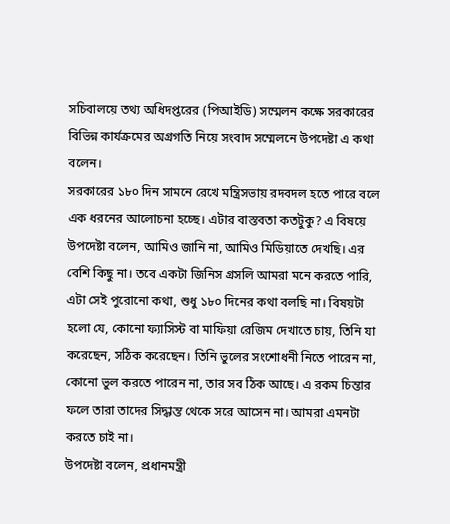সচিবালয়ে তথ্য অধিদপ্তরের (পিআইডি) সম্মেলন কক্ষে সরকারের বিভিন্ন কার্যক্রমের অগ্রগতি নিয়ে সংবাদ সম্মেলনে উপদেষ্টা এ কথা বলেন।
সরকারের ১৮০ দিন সামনে রেখে মন্ত্রিসভায় রদবদল হতে পারে বলে এক ধরনের আলোচনা হচ্ছে। এটার বাস্তবতা কতটুকু? এ বিষয়ে উপদেষ্টা বলেন, আমিও জানি না, আমিও মিডিয়াতে দেখছি। এর বেশি কিছু না। তবে একটা জিনিস গ্রসলি আমরা মনে করতে পারি, এটা সেই পুরোনো কথা, শুধু ১৮০ দিনের কথা বলছি না। বিষয়টা হলো যে, কোনো ফ্যাসিস্ট বা মাফিয়া রেজিম দেখাতে চায়, তিনি যা করেছেন, সঠিক করেছেন। তিনি ভুলের সংশোধনী নিতে পারেন না, কোনো ভুল করতে পারেন না, তার সব ঠিক আছে। এ রকম চিন্তার ফলে তারা তাদের সিদ্ধান্ত থেকে সরে আসেন না। আমরা এমনটা করতে চাই না।
উপদেষ্টা বলেন, প্রধানমন্ত্রী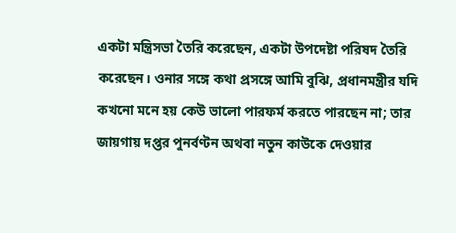একটা মন্ত্রিসভা তৈরি করেছেন, একটা উপদেষ্টা পরিষদ তৈরি করেছেন। ওনার সঙ্গে কথা প্রসঙ্গে আমি বুঝি, প্রধানমন্ত্রীর যদি কখনো মনে হয় কেউ ভালো পারফর্ম করতে পারছেন না; তার জায়গায় দপ্তর পুনর্বণ্টন অথবা নতুন কাউকে দেওয়ার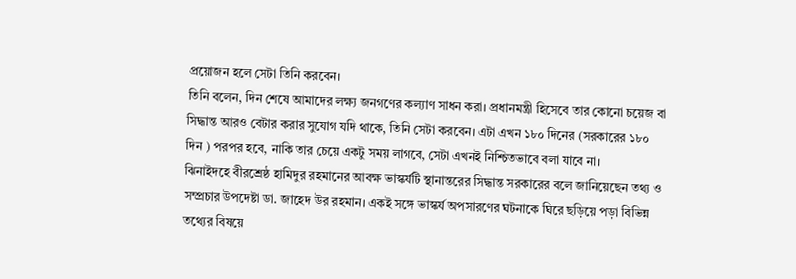প্রয়োজন হলে সেটা তিনি করবেন।
তিনি বলেন, দিন শেষে আমাদের লক্ষ্য জনগণের কল্যাণ সাধন করা। প্রধানমন্ত্রী হিসেবে তার কোনো চয়েজ বা সিদ্ধান্ত আরও বেটার করার সুযোগ যদি থাকে, তিনি সেটা করবেন। এটা এখন ১৮০ দিনের (সরকারের ১৮০ দিন ) পরপর হবে, নাকি তার চেয়ে একটু সময় লাগবে, সেটা এখনই নিশ্চিতভাবে বলা যাবে না।
ঝিনাইদহে বীরশ্রেষ্ঠ হামিদুর রহমানের আবক্ষ ভাস্কর্যটি স্থানান্তরের সিদ্ধান্ত সরকারের বলে জানিয়েছেন তথ্য ও সম্প্রচার উপদেষ্টা ডা. জাহেদ উর রহমান। একই সঙ্গে ভাস্কর্য অপসারণের ঘটনাকে ঘিরে ছড়িয়ে পড়া বিভিন্ন তথ্যের বিষয়ে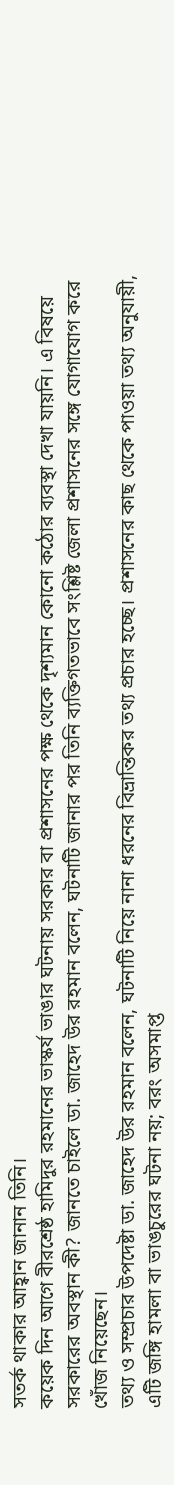সতর্ক থাকার আহ্বান জানান তিনি।
কয়েক দিন আগে বীরশ্রেষ্ঠ হামিদুর রহমানের ভাস্কর্য ভাঙার ঘটনায় সরকার বা প্রশাসনের পক্ষ থেকে দৃশ্যমান কোনো কঠোর ব্যবস্থা দেখা যায়নি। এ বিষয়ে সরকারের অবস্থান কী? জানতে চাইলে ডা. জাহেদ উর রহমান বলেন, ঘটনাটি জানার পর তিনি ব্যক্তিগতভাবে সংশ্লিষ্ট জেলা প্রশাসনের সঙ্গে যোগাযোগ করে খোঁজ নিয়েছেন।
তথ্য ও সম্প্রচার উপদেষ্টা ডা. জাহেদ উর রহমান বলেন, ঘটনাটি নিয়ে নানা ধরনের বিভ্রান্তিকর তথ্য প্রচার হচ্ছে। প্রশাসনের কাছ থেকে পাওয়া তথ্য অনুযায়ী, এটি জঙ্গি হামলা বা ভাঙচুরের ঘটনা নয়; বরং অসমাপ্ত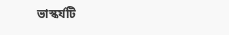ভাস্কর্যটি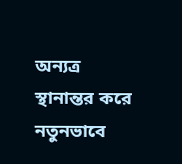অন্যত্র স্থানান্তর করে নতুনভাবে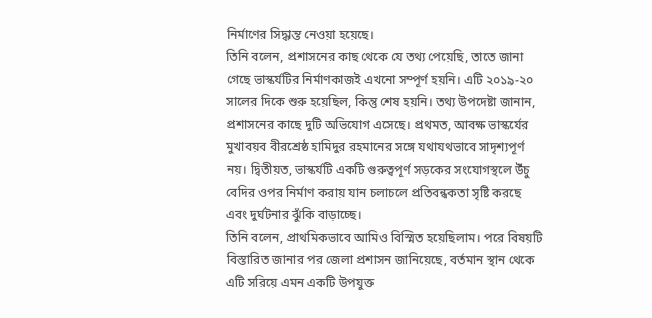নির্মাণের সিদ্ধান্ত নেওয়া হয়েছে।
তিনি বলেন, প্রশাসনের কাছ থেকে যে তথ্য পেয়েছি, তাতে জানা গেছে ভাস্কর্যটির নির্মাণকাজই এখনো সম্পূর্ণ হয়নি। এটি ২০১৯-২০ সালের দিকে শুরু হয়েছিল, কিন্তু শেষ হয়নি। তথ্য উপদেষ্টা জানান, প্রশাসনের কাছে দুটি অভিযোগ এসেছে। প্রথমত, আবক্ষ ভাস্কর্যের মুখাবয়ব বীরশ্রেষ্ঠ হামিদুর রহমানের সঙ্গে যথাযথভাবে সাদৃশ্যপূর্ণ নয়। দ্বিতীয়ত, ভাস্কর্যটি একটি গুরুত্বপূর্ণ সড়কের সংযোগস্থলে উঁচু বেদির ওপর নির্মাণ করায় যান চলাচলে প্রতিবন্ধকতা সৃষ্টি করছে এবং দুর্ঘটনার ঝুঁকি বাড়াচ্ছে।
তিনি বলেন, প্রাথমিকভাবে আমিও বিস্মিত হয়েছিলাম। পরে বিষয়টি বিস্তারিত জানার পর জেলা প্রশাসন জানিয়েছে, বর্তমান স্থান থেকে এটি সরিয়ে এমন একটি উপযুক্ত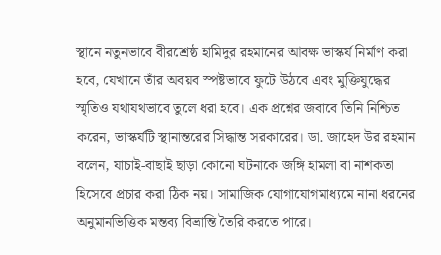স্থানে নতুনভাবে বীরশ্রেষ্ঠ হামিদুর রহমানের আবক্ষ ভাস্কর্য নির্মাণ করা হবে, যেখানে তাঁর অবয়ব স্পষ্টভাবে ফুটে উঠবে এবং মুক্তিযুদ্ধের স্মৃতিও যথাযথভাবে তুলে ধরা হবে। এক প্রশ্নের জবাবে তিনি নিশ্চিত করেন, ভাস্কর্যটি স্থানান্তরের সিদ্ধান্ত সরকারের। ডা. জাহেদ উর রহমান বলেন, যাচাই-বাছাই ছাড়া কোনো ঘটনাকে জঙ্গি হামলা বা নাশকতা হিসেবে প্রচার করা ঠিক নয়। সামাজিক যোগাযোগমাধ্যমে নানা ধরনের অনুমানভিত্তিক মন্তব্য বিভ্রান্তি তৈরি করতে পারে।